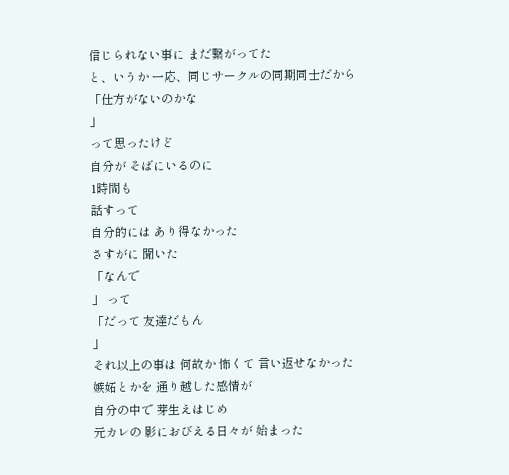信じられない事に まだ繋がってた
と、いうか 一応、同じサークルの同期同士だから
「仕方がないのかな
」
って思ったけど
自分が そばにいるのに
1時間も
話すって
自分的には あり得なかった
さすがに 聞いた
「なんで
」 って
「だって 友達だもん
」
それ以上の事は 何故か 怖くて 言い返せなかった
嫉妬とかを 通り越した感情が
自分の中で 芽生えはじめ
元カレの 影におびえる日々が 始まった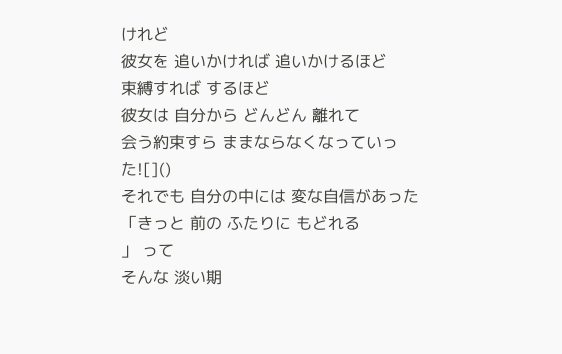けれど
彼女を 追いかければ 追いかけるほど
束縛すれば するほど
彼女は 自分から どんどん 離れて
会う約束すら ままならなくなっていった![]()
それでも 自分の中には 変な自信があった
「きっと 前の ふたりに もどれる
」 って
そんな 淡い期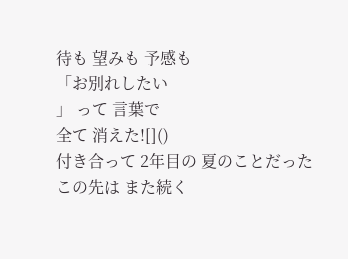待も 望みも 予感も
「お別れしたい
」 って 言葉で
全て 消えた![]()
付き合って 2年目の 夏のことだった
この先は また続く